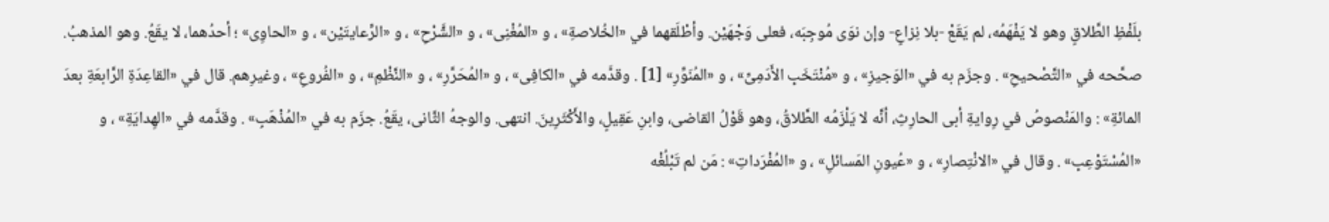بلَفْظِ الطَّلاقٍ وهو لا يَفْهَمُه، لم يَقَعْ -بلا نِزاعٍ- وإن نوَى مُوجِبَه، فعلى وَجْهَيْن. وأطْلَقهما في «الخُلاصةِ» ، و «المُغْنِى» ، و «الشَّرْحِ» ، و «الرِّعايتَيْن» ، و «الحاوِى» ؛ أحدُهما، لا يقَعُ. وهو المذهبُ. صحَّحه في «التَّصْحيحِ» . وجزَم به في «الوَجيزِ» ، و «مُنْتَخَبِ الأَدَمِىِّ» ، و «المُنَوِّرِ» [1] . وقدَّمه في «الكافِى» ، و «المُحَرَّرِ» ، و «النَّظْمِ» ، و «الفُروعِ» ، وغيرِهم. قال في «القاعِدَةِ الرَّابعَةِ بعدَ المائةِ» : والمَنْصوصُ في رِوايةِ أبى الحارِثِ، أنَّه لا يَلْزَمُه الطَّلاقُ، وهو قَوْلُ القاضى، وابنِ عَقِيلٍ، والأَكْثَرِينَ. انتهى. والوجهُ الثَّانى، يقَعُ. جزَم به في «المُذْهَبِ» . وقدَّمه في «الهِدايَةِ» ، و «المُسْتَوْعِبِ» . وقال في «الانْتِصارِ» ، و «عُيونِ المَسائلِ» ، و «المُفْرَداتِ» : مَن لم تَبْلُغْه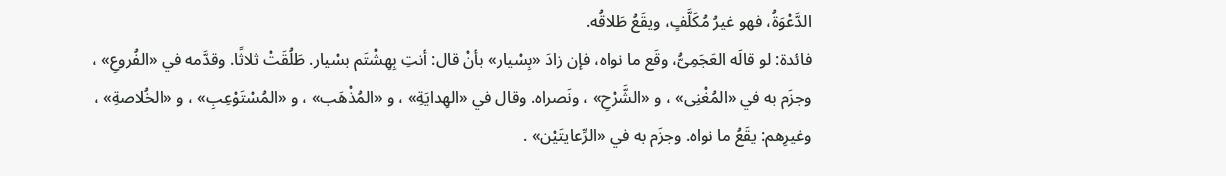الدَّعْوَةُ، فهو غيرُ مُكَلَّفٍ، ويقَعُ طَلاقُه.
فائدة: لو قالَه العَجَمِىُّ، وقَع ما نواه، فإن زادَ «بِسْيار» بأنْ قال: أنتِ بِهِشْتَم بسْيار. طَلُقَتْ ثلاثًا. وقدَّمه في «الفُروعِ» ، وجزَم به في «المُغْنِى» ، و «الشَّرْحِ» ، ونَصراه. وقال في «الهِدايَةِ» ، و «المُذْهَب» ، و «المُسْتَوْعِبِ» ، و «الخُلاصةِ» ، وغيرِهم: يقَعُ ما نواه. وجزَم به في «الرِّعايتَيْن» .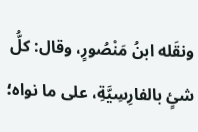ونقَله ابنُ مَنْصُورٍ، وقال: كلُّ شئٍ بالفارِسِيَّةِ، على ما نواه؛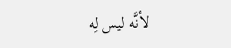لأنَّه ليس لِه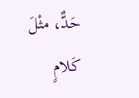حَدٌّ، مثْلَ كَلامٍ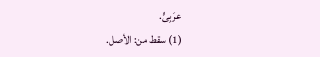عرَبِىٍّ.
(1) سقط من: الأصل.